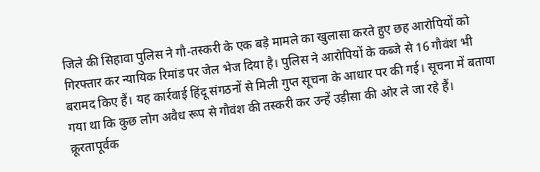जिले की सिहावा पुलिस ने गौ-तस्करी के एक बड़े मामले का खुलासा करते हुए छह आरोपियों को गिरफ्तार कर न्यायिक रिमांड पर जेल भेज दिया है। पुलिस ने आरोपियों के कब्जे से 16 गौवंश भी बरामद किए हैं। यह कार्रवाई हिंदू संगठनों से मिली गुप्त सूचना के आधार पर की गई। सूचना में बताया गया था कि कुछ लोग अवैध रूप से गौवंश की तस्करी कर उन्हें उड़ीसा की ओर ले जा रहे हैं।
क्रूरतापूर्वक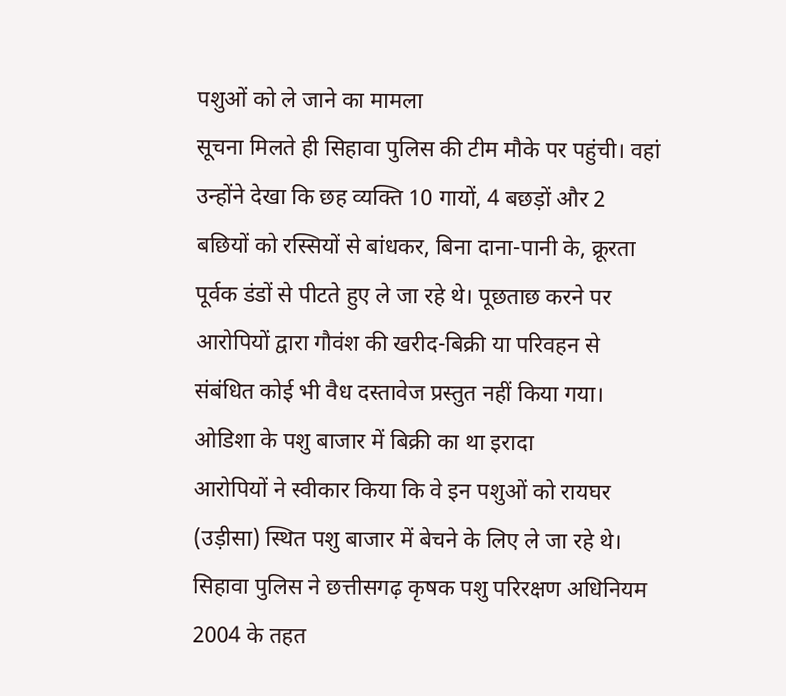पशुओं को ले जाने का मामला
सूचना मिलते ही सिहावा पुलिस की टीम मौके पर पहुंची। वहां उन्होंने देखा कि छह व्यक्ति 10 गायों, 4 बछड़ों और 2 बछियों को रस्सियों से बांधकर, बिना दाना-पानी के, क्रूरता पूर्वक डंडों से पीटते हुए ले जा रहे थे। पूछताछ करने पर आरोपियों द्वारा गौवंश की खरीद-बिक्री या परिवहन से संबंधित कोई भी वैध दस्तावेज प्रस्तुत नहीं किया गया।
ओडिशा के पशु बाजार में बिक्री का था इरादा
आरोपियों ने स्वीकार किया कि वे इन पशुओं को रायघर (उड़ीसा) स्थित पशु बाजार में बेचने के लिए ले जा रहे थे। सिहावा पुलिस ने छत्तीसगढ़ कृषक पशु परिरक्षण अधिनियम 2004 के तहत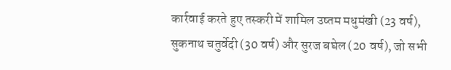कार्रवाई करते हुए तस्करी में शामिल उष्तम मधुमंखी (23 वर्ष), सुकनाथ चतुर्वेदी (30 वर्ष) और सुरज बघेल (20 वर्ष), जो सभी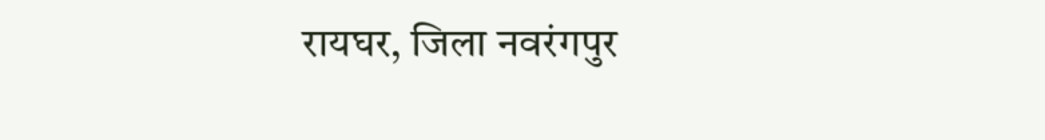रायघर, जिला नवरंगपुर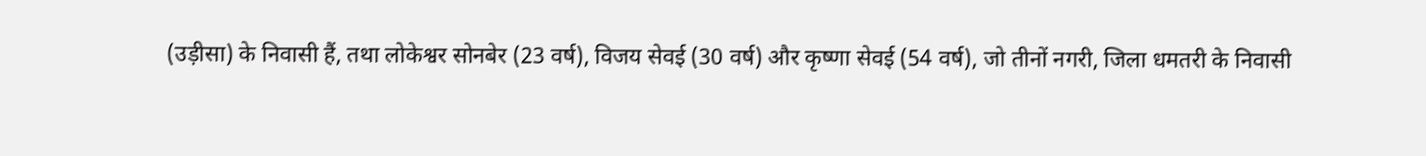(उड़ीसा) के निवासी हैं, तथा लोकेश्वर सोनबेर (23 वर्ष), विजय सेवई (30 वर्ष) और कृष्णा सेवई (54 वर्ष), जो तीनों नगरी, जिला धमतरी के निवासी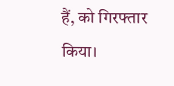हैं, को गिरफ्तार किया।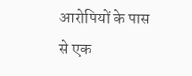आरोपियों के पास से एक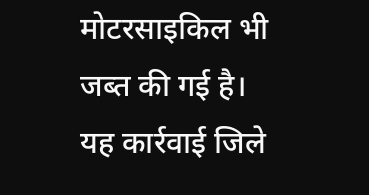मोटरसाइकिल भी जब्त की गई है। यह कार्रवाई जिले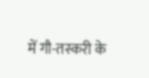में गौ-तस्करी के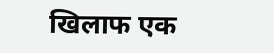खिलाफ एक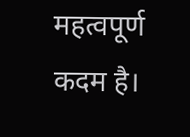महत्वपूर्ण कदम है।